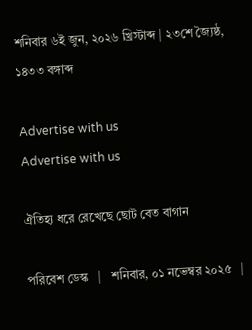শনিবার ৬ই জুন, ২০২৬ খ্রিস্টাব্দ | ২৩শে জ্যৈষ্ঠ, ১৪৩৩ বঙ্গাব্দ

Advertise with us
Advertise with us

ঐতিহ্য ধরে রেখেছে ছোট বেত বাগান

পরিবেশ ডেস্ক   |   শনিবার, ০১ নভেম্বর ২০২৫   |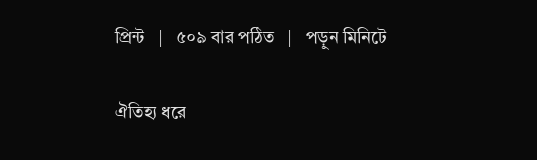প্রিন্ট   |   ৫০৯ বার পঠিত   |   পড়ুন মিনিটে

ঐতিহ্য ধরে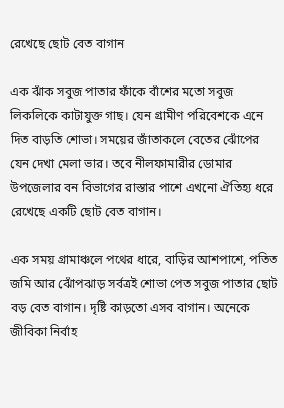রেখেছে ছোট বেত বাগান

এক ঝাঁক সবুজ পাতার ফাঁকে বাঁশের মতো সবুজ লিকলিকে কাটাযুক্ত গাছ। যেন গ্রামীণ পরিবেশকে এনে দিত বাড়তি শোভা। সময়ের জাঁতাকলে বেতের ঝোঁপের যেন দেখা মেলা ভার। তবে নীলফামারীর ডোমার উপজেলার বন বিভাগের রাস্তার পাশে এখনো ঐতিহ্য ধরে রেখেছে একটি ছোট বেত বাগান।

এক সময় গ্রামাঞ্চলে পথের ধারে, বাড়ির আশপাশে, পতিত জমি আর ঝোঁপঝাড় সর্বত্রই শোভা পেত সবুজ পাতার ছোট বড় বেত বাগান। দৃষ্টি কাড়তো এসব বাগান। অনেকে জীবিকা নির্বাহ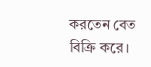করতেন বেত বিক্রি করে।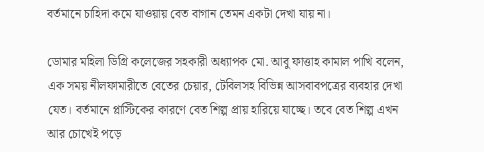বর্তমানে চাহিদা কমে যাওয়ায় বেত বাগান তেমন একটা দেখা যায় না।

ডোমার মহিলা ডিগ্রি কলেজের সহকারী অধ্যাপক মো. আবু ফাত্তাহ কামাল পাখি বলেন, এক সময় নীলফামারীতে বেতের চেয়ার, টেবিলসহ বিভিন্ন আসবাবপত্রের ব্যবহার দেখা যেত। বর্তমানে প্লাস্টিকের কারণে বেত শিল্প প্রায় হারিয়ে যাচ্ছে। তবে বেত শিল্প এখন আর চোখেই পড়ে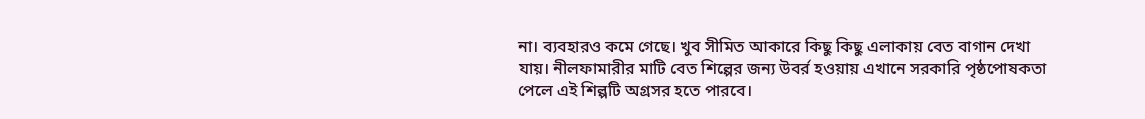না। ব্যবহারও কমে গেছে। খুব সীমিত আকারে কিছু কিছু এলাকায় বেত বাগান দেখা যায়। নীলফামারীর মাটি বেত শিল্পের জন্য উবর্র হওয়ায় এখানে সরকারি পৃষ্ঠপোষকতা পেলে এই শিল্পটি অগ্রসর হতে পারবে।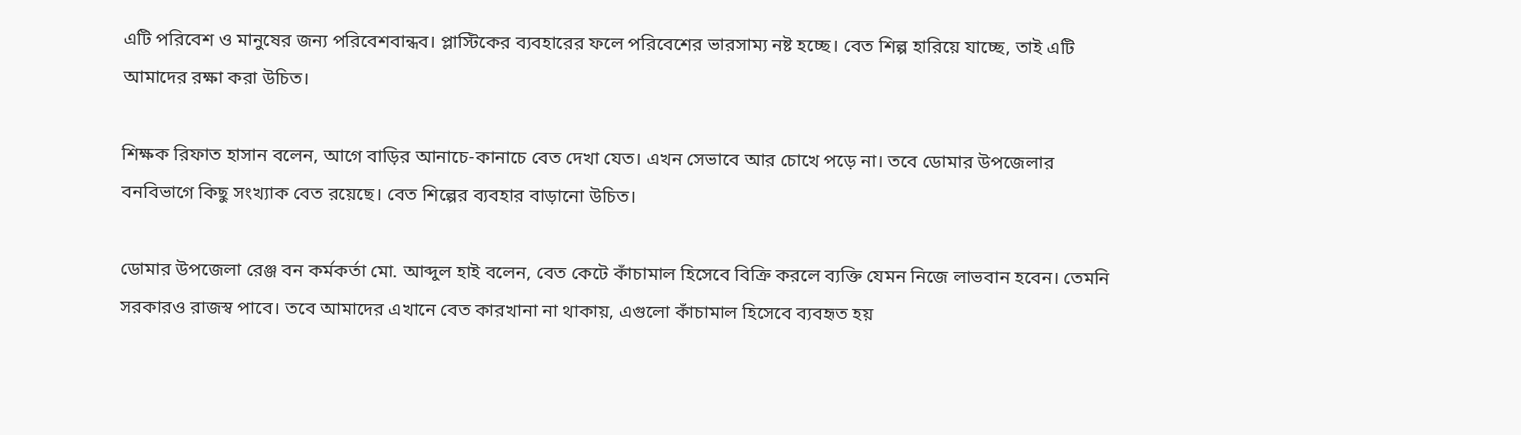এটি পরিবেশ ও মানুষের জন্য পরিবেশবান্ধব। প্লাস্টিকের ব্যবহারের ফলে পরিবেশের ভারসাম্য নষ্ট হচ্ছে। বেত শিল্প হারিয়ে যাচ্ছে, তাই এটি আমাদের রক্ষা করা উচিত।

শিক্ষক রিফাত হাসান বলেন, আগে বাড়ির আনাচে-কানাচে বেত দেখা যেত। এখন সেভাবে আর চোখে পড়ে না। তবে ডোমার উপজেলার বনবিভাগে কিছু সংখ্যাক বেত রয়েছে। বেত শিল্পের ব্যবহার বাড়ানো উচিত।

ডোমার উপজেলা রেঞ্জ বন কর্মকর্তা মো. আব্দুল হাই বলেন, বেত কেটে কাঁচামাল হিসেবে বিক্রি করলে ব্যক্তি যেমন নিজে লাভবান হবেন। তেমনি সরকারও রাজস্ব পাবে। তবে আমাদের এখানে বেত কারখানা না থাকায়, এগুলো কাঁচামাল হিসেবে ব্যবহৃত হয়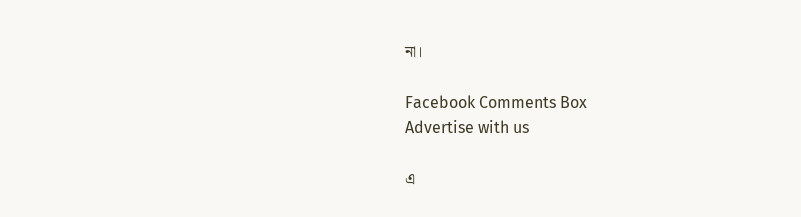না।

Facebook Comments Box
Advertise with us

এ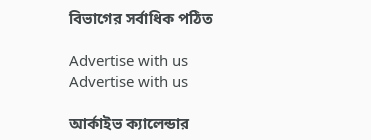বিভাগের সর্বাধিক পঠিত

Advertise with us
Advertise with us

আর্কাইভ ক্যালেন্ডার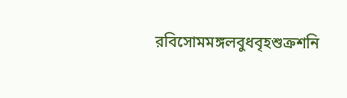রবিসোমমঙ্গলবুধবৃহশুক্রশনি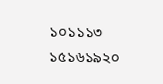১০১১১৩
১৫১৬১৯২০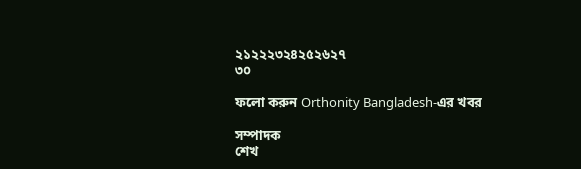২১২২২৩২৪২৫২৬২৭
৩০

ফলো করুন Orthonity Bangladesh-এর খবর

সম্পাদক
শেখ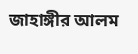জাহাঙ্গীর আলম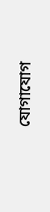যোগাযোগ